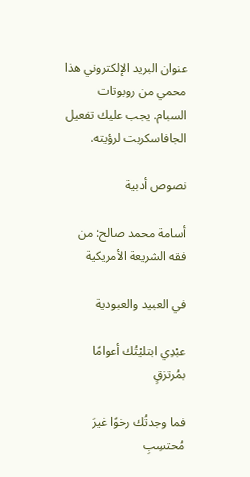عنوان البريد الإلكتروني هذا محمي من روبوتات السبام. يجب عليك تفعيل الجافاسكربت لرؤيته.

نصوص أدبية

أسامة محمد صالح: من فقه الشريعة الأمريكية

في العبيد والعبودية

عبْدِي ابتليْتُك أعوامًا بمُرتزقٍ

فما وجدتُك رخوًا غيرَ مُحتسِبِ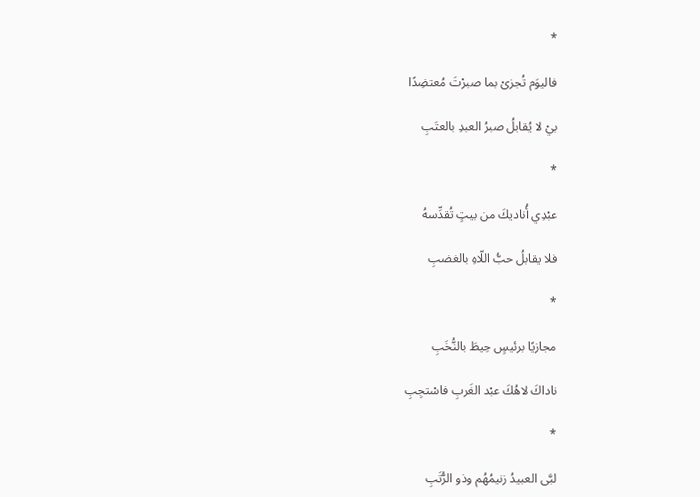*

فاليوَم تُجزىْ بما صبرْتَ مُعتضِدًا

بيْ لا يُقابلُ صبرُ العبدِ بالعتَبِ

*

عبْدِي أُناديكَ من بيتٍ تُقدِّسهُ

فلا يقابلُ حبُّ اللّاهِ بالغضبِ

*

مجازيًا برئيسٍ حِيطَ بالنُّخَبِ

ناداكَ لاهُكَ عبْد الغَربِ فاسْتجِبِ

*

لبَّى العبيدُ زنيمُهُم وذو الرُّتَبِ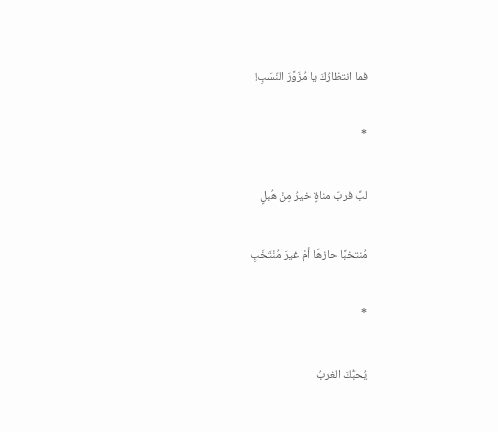فما انتظارُكَ يا مُزَوَّرَ النّسَبِ!

*

لبِّ فربّ مناةٍ خيرُ مِنْ هُبلٍ

مُنتخبًا حازهَا أمْ غيرَ مُنْتَخَبِ

*

يُحبُّكَ الغربُ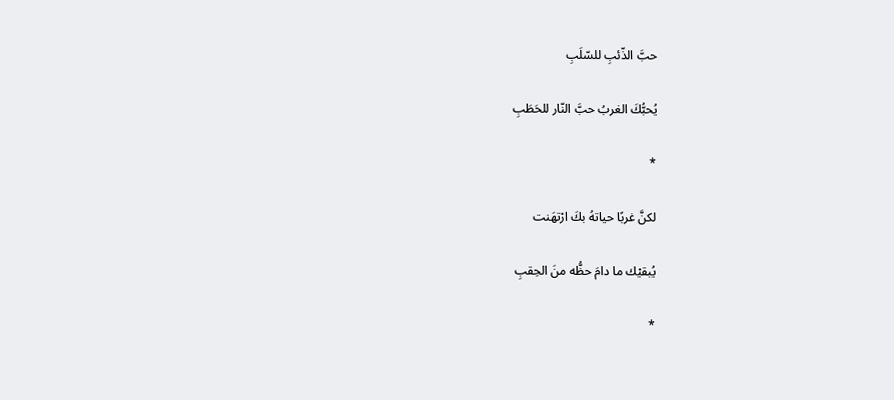حبَّ الذّئبِ للسّلَبِ

يُحبُّكَ الغربُ حبَّ النّار للحَطَبِ

*

لكنَّ غربًا حياتهُ بكَ ارْتهَنت

يُبقيْك ما دامَ حظُّه منَ الحِقبِ

*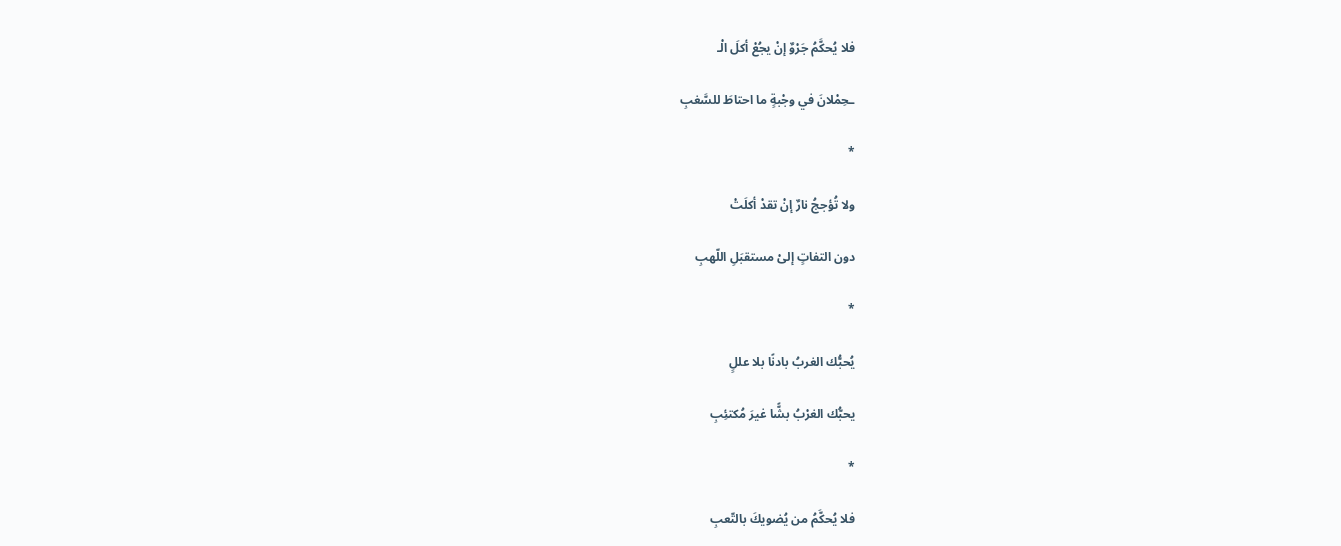فلا يُحكَّمُ جَرْوٌ إنْ يجُعْ أكلَ الْـ

ـحِمْلانَ في وجْبةٍ ما احتاطَ للسَّغبِ

*

ولا تُؤججُ نارٌ إنْ تقدْ أكلَتْ

دون التفاتٍ إلىْ مستقبَلِ اللّهبِ

*

يُحبُّك الغربُ بادنًا بلا عللٍ

يحبُّك الغرْبُ بشًّا غيرَ مُكتئِبِ

*

فلا يُحكَّمُ من يُضويكَ بالتّعبِ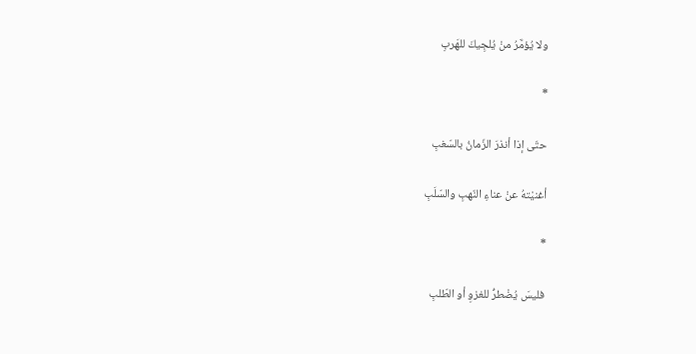ولا يُؤمَّرُ منْ يُلجِيكَ للهَربِ

*

حتّى إذا أنذرَ الزّمانُ بالسّغبِ

أغنيْتهُ عنْ عناءِ النّهبِ والسّلَبِ

*

فليسَ يُضْطرُّ للغزوِ أو الطّلبِ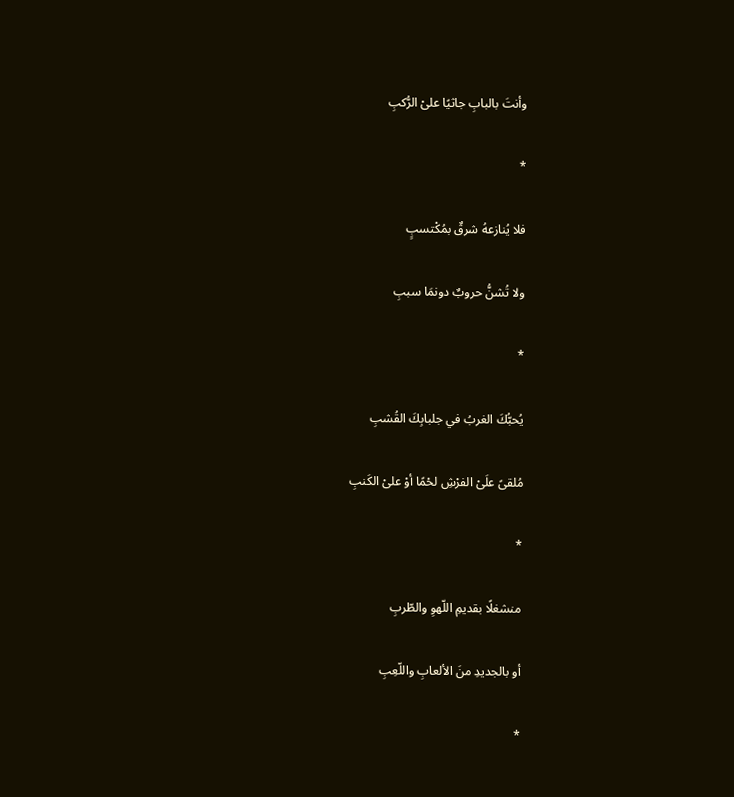وأنتَ بالبابِ جاثيًا علىْ الرُّكبِ

*

فلا يُنازعهُ شرقٌ بمُكْتسبٍ

ولا تُشنُّ حروبٌ دونمَا سببِ

*

يُحبُّكَ الغربُ في جلبابِكَ القُشبِ

مُلقىً علَىْ الفرْشِ لحْمًا أوْ علىْ الكَنبِ

*

منشغلًا بقديمِ اللّهوِ والطّربِ

أو بالجديدِ منَ الألعابِ واللّعِبِ

*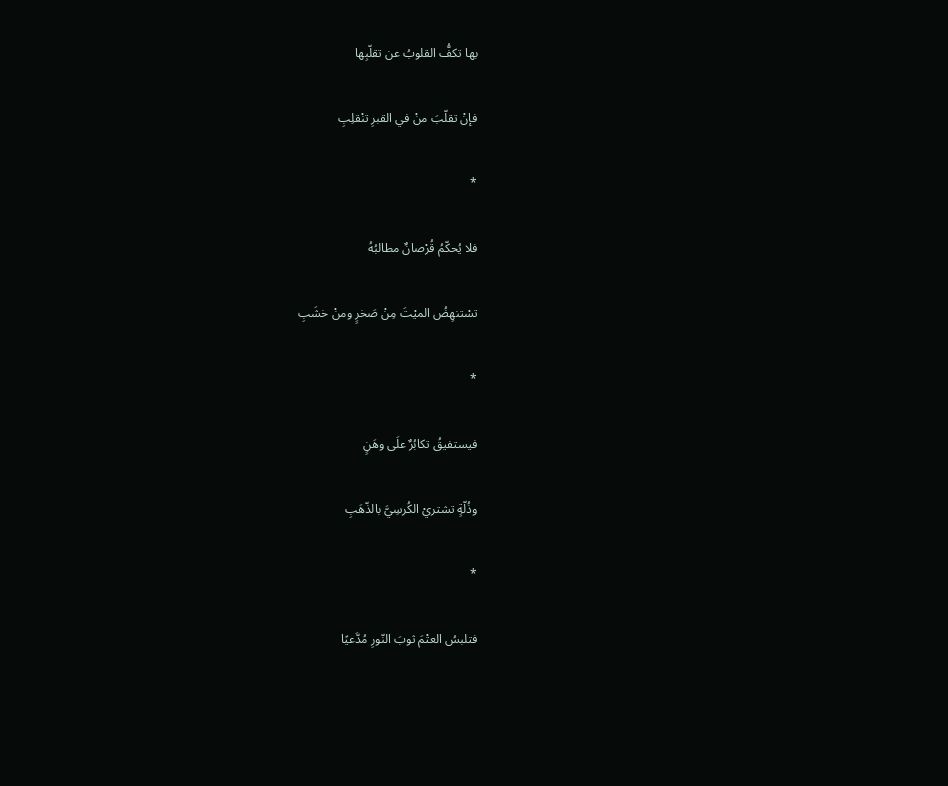بها تكفُّ القلوبُ عن تقلّبِها

فإنْ تقلّبَ منْ في القبرِ تنْقلِبِ

*

فلا يُحكّمُ قُرْصانٌ مطالبُهُ

تسْتنهِضُ الميْتَ مِنْ صَخرٍ ومنْ خشَبِ

*

فيستفيقُ تكابُرٌ علَى وهَنٍ

وذُلّةٍ تشتريْ الكُرسِيَّ بالذّهَبِ

*

فتلبسُ العتْمَ ثوبَ النّورِ مُدَّعيًا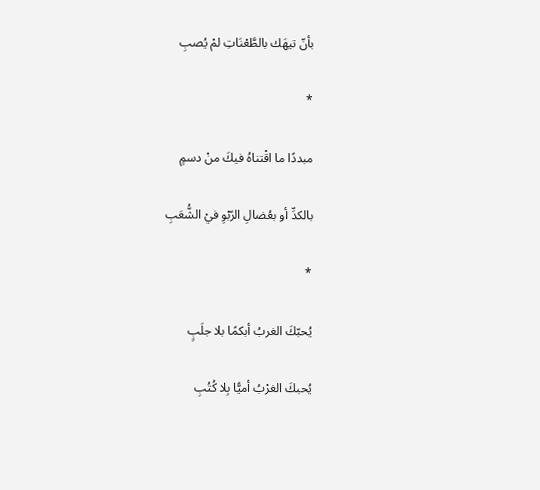بأنّ تيهَك بالطَّعْنَاتِ لمْ يُصبِ

*

مبددًا ما اقْتناهُ فيكَ منْ دسمٍ

بالكدِّ أو بعُضالِ الرّبْوِ فيْ الشُّعَبِ

*

يُحبّكَ الغربُ أبكمًا بلا جلَبٍ

يُحبكَ الغرْبُ أميًّا بِلا كُتُبِ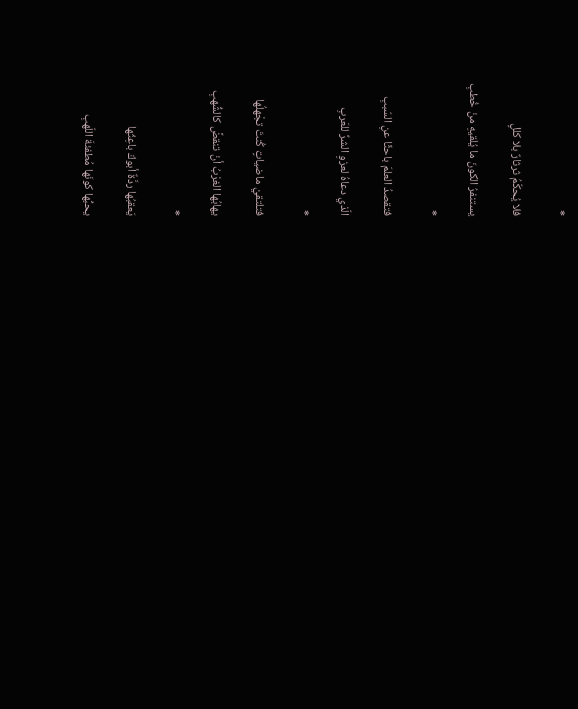*

فلا يُحكّمُ ثرثارٌ بلا كللٍ

يستنفرُ الكونَ ما يُلقيهِ منْ خُطبِ

*

فتقصدُ العلمَ باحثًا عنِ السّببِ

الّذي دعاهُ لعزوِ الشرِّ للعَربِ

*

فتلتقيْ ماضياتٍ كُنتَ تجْهلُها

يهابُها الغرْبُ أنْ تنقضَّ كالشُّهبِ

*

يَعقبُها ردَّةٌ أبوكَ باعِثُها

يحبُّها كونَها مُطفئةَ اللّهبِ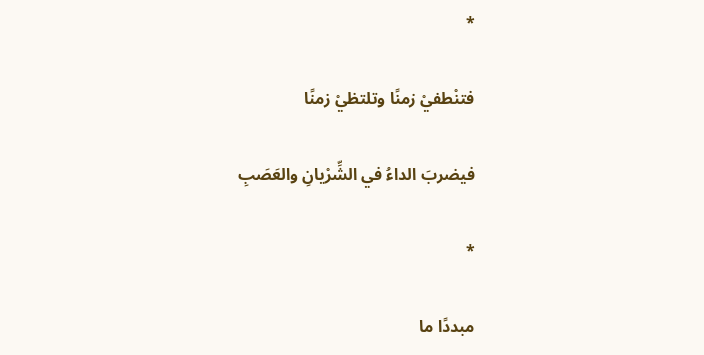*

فتنْطفيْ زمنًا وتلتظيْ زمنًا

فيضربَ الداءُ في الشِّرْيانِ والعَصَبِ

*

مبددًا ما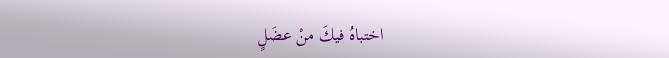اختباهُ فيكَ منْ عضَلٍ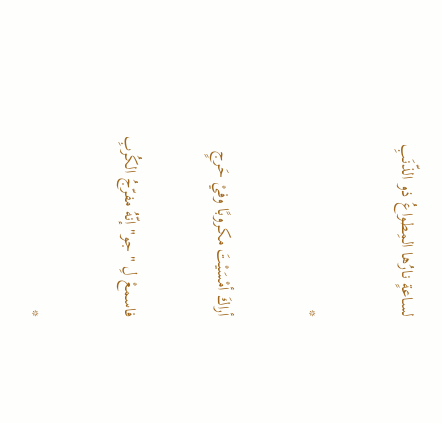لساعةٍ نارُها المِطواعُ ذو الذّنَبِ

*

أراكَ أمْسَيْتَ مكروبًا وفيْ حَرجٍ

فاسمعْ لِ "جو" إنّهُ مفرّجُ الكُربِ

*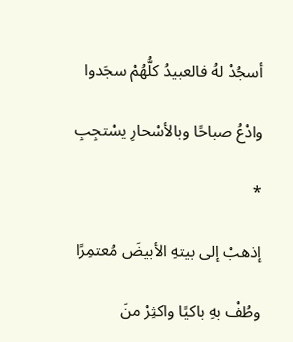أسجُدْ لهُ فالعبيدُ كلُّهُمْ سجَدوا

وادْعُ صباحًا وبالأسْحارِ يسْتجِبِ

*

إذهبْ إلى بيتهِ الأبيضَ مُعتمِرًا

وطُفْ بهِ باكيًا واكثِرْ منَ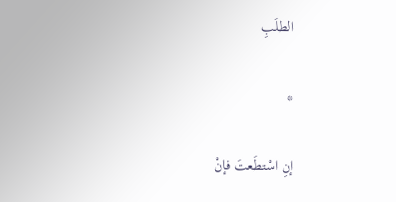الطلَبِ

*

إنِ اسْتطَعتَ فإنْ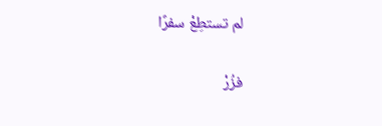لم تستطِعْ سفرًا

فزُرْ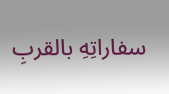سفاراتِهِ بالقربِ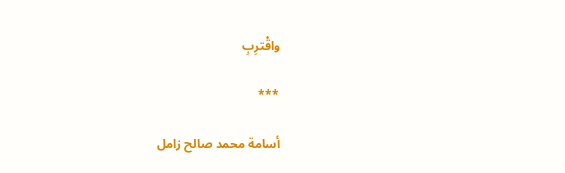واقْترِبِ

***

أسامة محمد صالح زامل